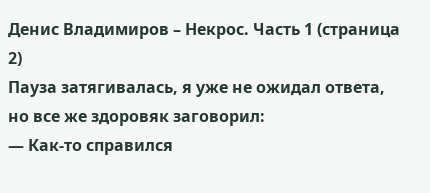Денис Владимиров – Некрос. Часть 1 (страница 2)
Пауза затягивалась, я уже не ожидал ответа, но все же здоровяк заговорил:
— Как-то справился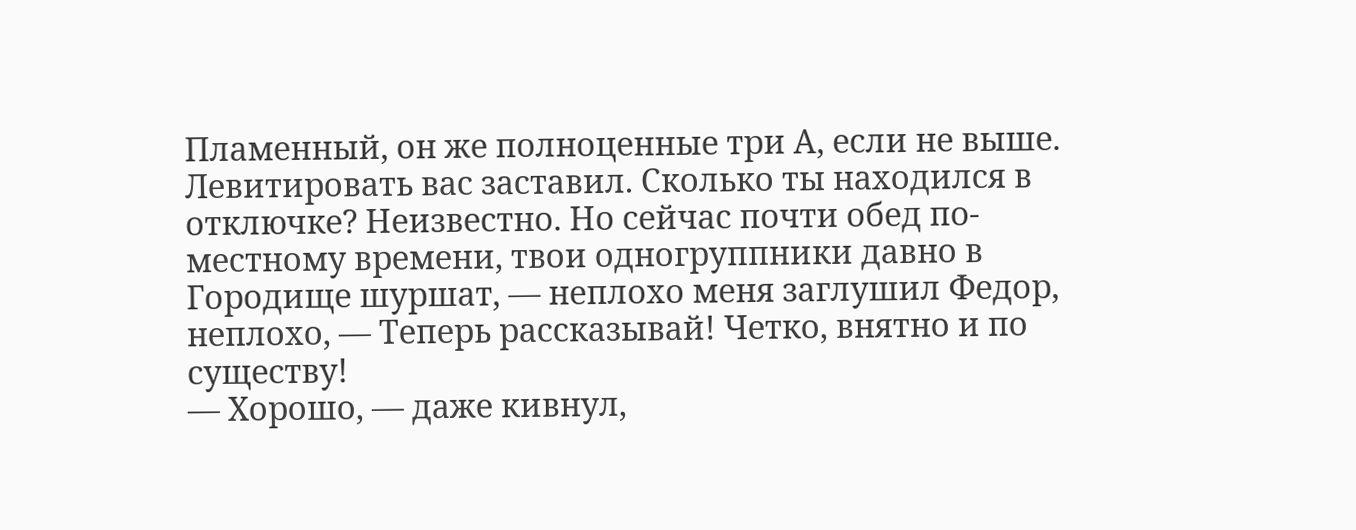Пламенный, он же полноценные три А, если не выше. Левитировать вас заставил. Сколько ты находился в отключке? Неизвестно. Но сейчас почти обед по-местному времени, твои одногруппники давно в Городище шуршат, — неплохо меня заглушил Федор, неплохо, — Теперь рассказывай! Четко, внятно и по существу!
— Хорошо, — даже кивнул,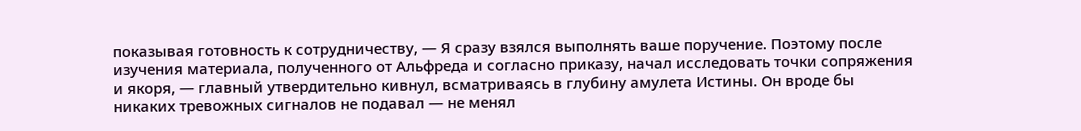показывая готовность к сотрудничеству, — Я сразу взялся выполнять ваше поручение. Поэтому после изучения материала, полученного от Альфреда и согласно приказу, начал исследовать точки сопряжения и якоря, — главный утвердительно кивнул, всматриваясь в глубину амулета Истины. Он вроде бы никаких тревожных сигналов не подавал — не менял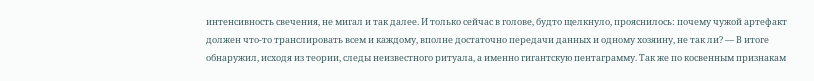интенсивность свечения, не мигал и так далее. И только сейчас в голове, будто щелкнуло, прояснилось: почему чужой артефакт должен что-то транслировать всем и каждому, вполне достаточно передачи данных и одному хозяину, не так ли? — В итоге обнаружил, исходя из теории, следы неизвестного ритуала, а именно гигантскую пентаграмму. Так же по косвенным признакам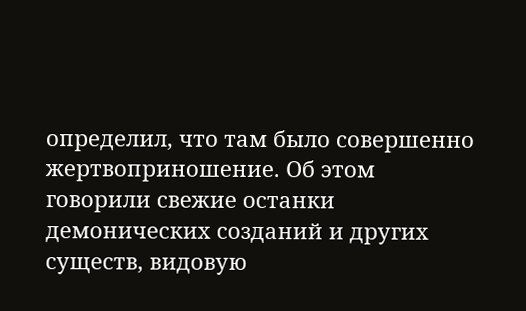определил, что там было совершенно жертвоприношение. Об этом говорили свежие останки демонических созданий и других существ, видовую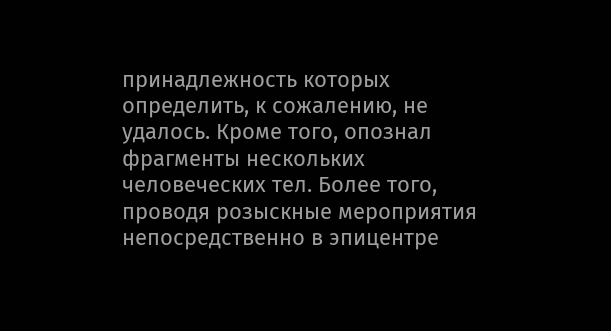принадлежность которых определить, к сожалению, не удалось. Кроме того, опознал фрагменты нескольких человеческих тел. Более того, проводя розыскные мероприятия непосредственно в эпицентре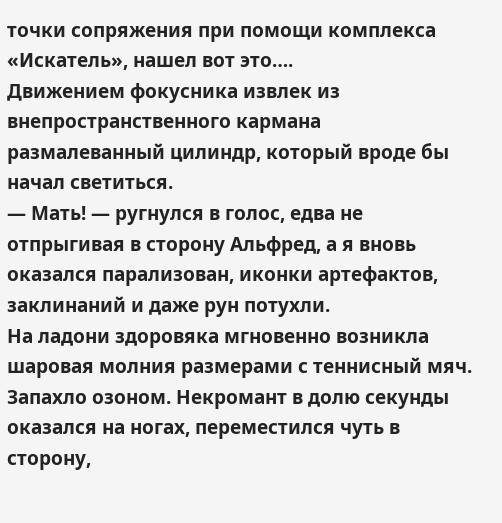точки сопряжения при помощи комплекса «Искатель», нашел вот это….
Движением фокусника извлек из внепространственного кармана размалеванный цилиндр, который вроде бы начал светиться.
— Мать! — ругнулся в голос, едва не отпрыгивая в сторону Альфред, а я вновь оказался парализован, иконки артефактов, заклинаний и даже рун потухли.
На ладони здоровяка мгновенно возникла шаровая молния размерами с теннисный мяч. Запахло озоном. Некромант в долю секунды оказался на ногах, переместился чуть в сторону,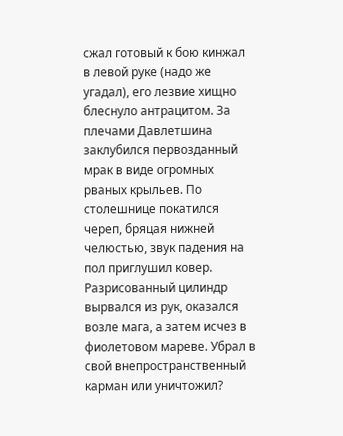сжал готовый к бою кинжал в левой руке (надо же угадал), его лезвие хищно блеснуло антрацитом. За плечами Давлетшина заклубился первозданный мрак в виде огромных рваных крыльев. По столешнице покатился череп, бряцая нижней челюстью, звук падения на пол приглушил ковер.
Разрисованный цилиндр вырвался из рук, оказался возле мага, а затем исчез в фиолетовом мареве. Убрал в свой внепространственный карман или уничтожил?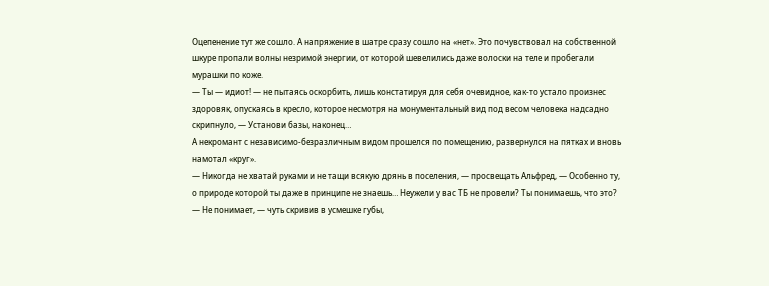Оцепенение тут же сошло. А напряжение в шатре сразу сошло на «нет». Это почувствовал на собственной шкуре пропали волны незримой энергии, от которой шевелились даже волоски на теле и пробегали мурашки по коже.
— Ты — идиот! — не пытаясь оскорбить, лишь констатируя для себя очевидное, как-то устало произнес здоровяк, опускаясь в кресло, которое несмотря на монументальный вид под весом человека надсадно скрипнуло, — Установи базы, наконец…
А некромант с независимо-безразличным видом прошелся по помещению, развернулся на пятках и вновь намотал «круг».
— Никогда не хватай руками и не тащи всякую дрянь в поселения, — просвещать Альфред, — Особенно ту, о природе которой ты даже в принципе не знаешь… Неужели у вас ТБ не провели? Ты понимаешь, что это?
— Не понимает, — чуть скривив в усмешке губы,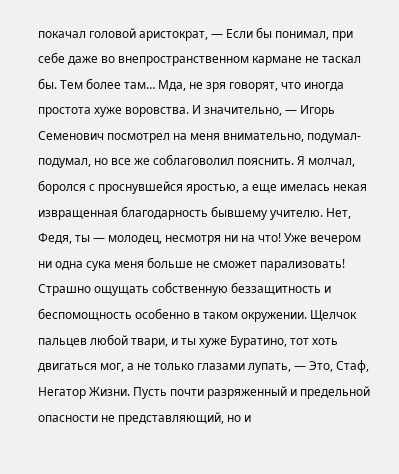покачал головой аристократ, — Если бы понимал, при себе даже во внепространственном кармане не таскал бы. Тем более там… Мда, не зря говорят, что иногда простота хуже воровства. И значительно, — Игорь Семенович посмотрел на меня внимательно, подумал-подумал, но все же соблаговолил пояснить. Я молчал, боролся с проснувшейся яростью, а еще имелась некая извращенная благодарность бывшему учителю. Нет, Федя, ты — молодец, несмотря ни на что! Уже вечером ни одна сука меня больше не сможет парализовать! Страшно ощущать собственную беззащитность и беспомощность особенно в таком окружении. Щелчок пальцев любой твари, и ты хуже Буратино, тот хоть двигаться мог, а не только глазами лупать, — Это, Стаф, Негатор Жизни. Пусть почти разряженный и предельной опасности не представляющий, но и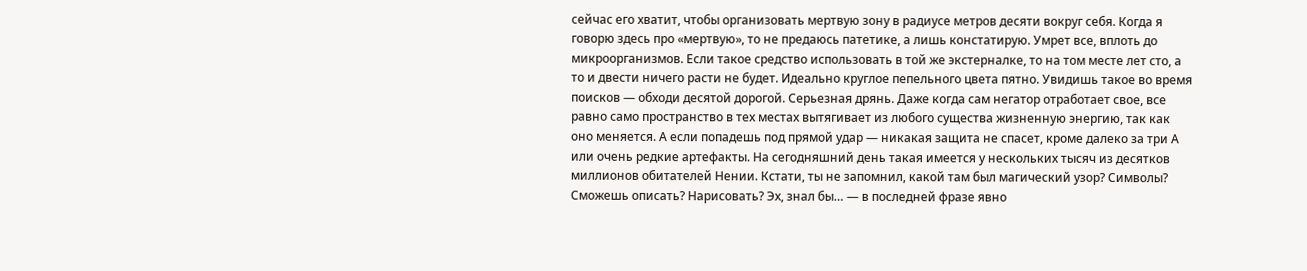сейчас его хватит, чтобы организовать мертвую зону в радиусе метров десяти вокруг себя. Когда я говорю здесь про «мертвую», то не предаюсь патетике, а лишь констатирую. Умрет все, вплоть до микроорганизмов. Если такое средство использовать в той же экстерналке, то на том месте лет сто, а то и двести ничего расти не будет. Идеально круглое пепельного цвета пятно. Увидишь такое во время поисков — обходи десятой дорогой. Серьезная дрянь. Даже когда сам негатор отработает свое, все равно само пространство в тех местах вытягивает из любого существа жизненную энергию, так как оно меняется. А если попадешь под прямой удар — никакая защита не спасет, кроме далеко за три А или очень редкие артефакты. На сегодняшний день такая имеется у нескольких тысяч из десятков миллионов обитателей Нении. Кстати, ты не запомнил, какой там был магический узор? Символы? Сможешь описать? Нарисовать? Эх, знал бы… — в последней фразе явно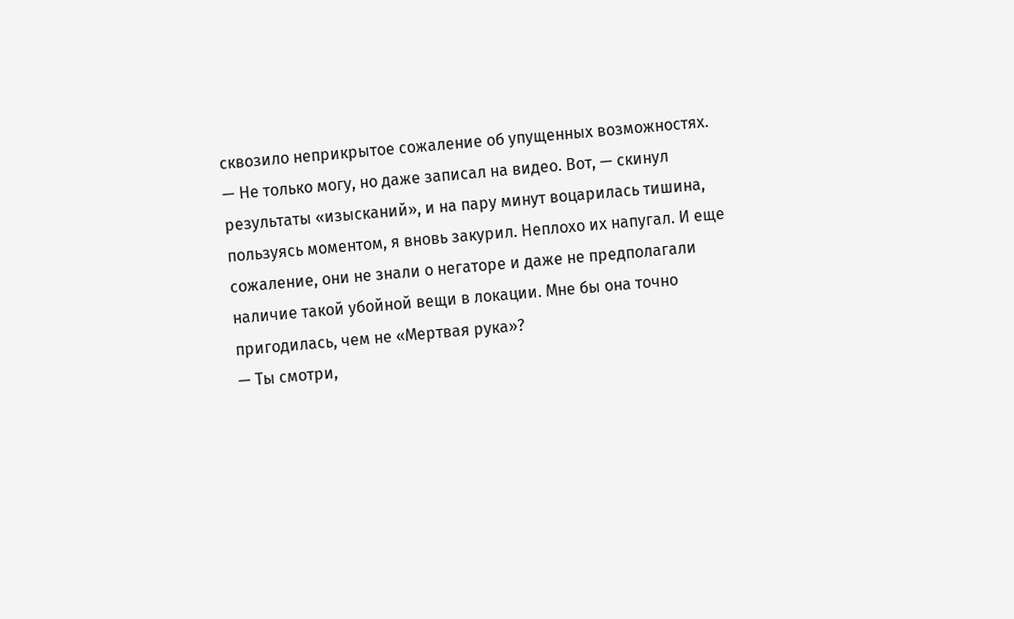сквозило неприкрытое сожаление об упущенных возможностях.
— Не только могу, но даже записал на видео. Вот, — скинул результаты «изысканий», и на пару минут воцарилась тишина, пользуясь моментом, я вновь закурил. Неплохо их напугал. И еще сожаление, они не знали о негаторе и даже не предполагали наличие такой убойной вещи в локации. Мне бы она точно пригодилась, чем не «Мертвая рука»?
— Ты смотри,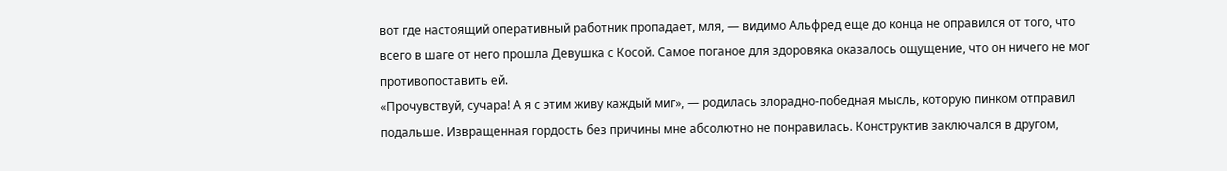вот где настоящий оперативный работник пропадает, мля, — видимо Альфред еще до конца не оправился от того, что всего в шаге от него прошла Девушка с Косой. Самое поганое для здоровяка оказалось ощущение, что он ничего не мог противопоставить ей.
«Прочувствуй, сучара! А я с этим живу каждый миг», — родилась злорадно-победная мысль, которую пинком отправил подальше. Извращенная гордость без причины мне абсолютно не понравилась. Конструктив заключался в другом,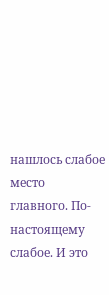нашлось слабое место главного. По-настоящему слабое. И это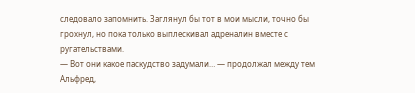следовало запомнить. Заглянул бы тот в мои мысли, точно бы грохнул, но пока только выплескивал адреналин вместе с ругательствами.
— Вот они какое паскудство задумали… — продолжал между тем Альфред,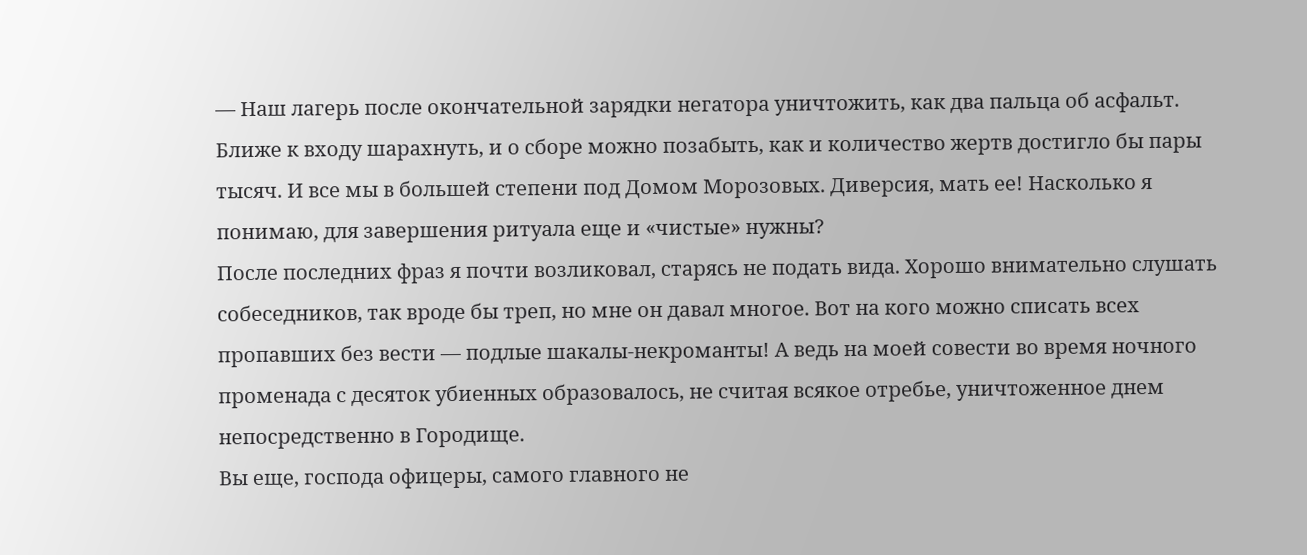— Наш лагерь после окончательной зарядки негатора уничтожить, как два пальца об асфальт. Ближе к входу шарахнуть, и о сборе можно позабыть, как и количество жертв достигло бы пары тысяч. И все мы в большей степени под Домом Морозовых. Диверсия, мать ее! Насколько я понимаю, для завершения ритуала еще и «чистые» нужны?
После последних фраз я почти возликовал, старясь не подать вида. Хорошо внимательно слушать собеседников, так вроде бы треп, но мне он давал многое. Вот на кого можно списать всех пропавших без вести — подлые шакалы-некроманты! А ведь на моей совести во время ночного променада с десяток убиенных образовалось, не считая всякое отребье, уничтоженное днем непосредственно в Городище.
Вы еще, господа офицеры, самого главного не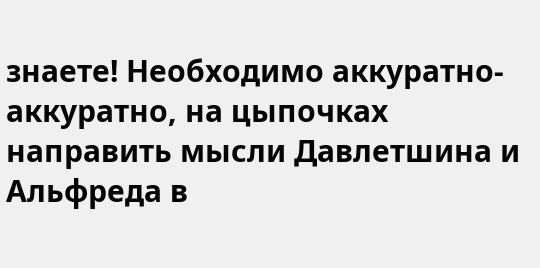знаете! Необходимо аккуратно-аккуратно, на цыпочках направить мысли Давлетшина и Альфреда в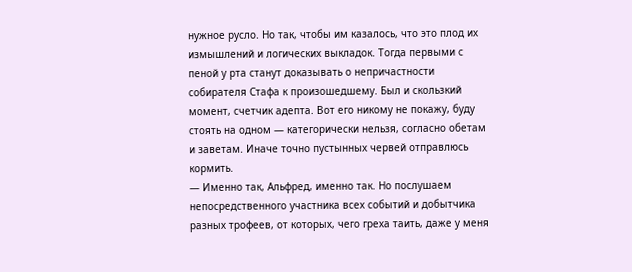нужное русло. Но так, чтобы им казалось, что это плод их измышлений и логических выкладок. Тогда первыми с пеной у рта станут доказывать о непричастности собирателя Стафа к произошедшему. Был и скользкий момент, счетчик адепта. Вот его никому не покажу, буду стоять на одном — категорически нельзя, согласно обетам и заветам. Иначе точно пустынных червей отправлюсь кормить.
— Именно так, Альфред, именно так. Но послушаем непосредственного участника всех событий и добытчика разных трофеев, от которых, чего греха таить, даже у меня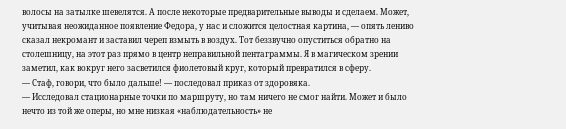волосы на затылке шевелятся. А после некоторые предварительные выводы и сделаем. Может, учитывая неожиданное появление Федора, у нас и сложится целостная картина, — опять лениво сказал некромант и заставил череп взмыть в воздух. Тот беззвучно опуститься обратно на столешницу, на этот раз прямо в центр неправильной пентаграммы. Я в магическом зрении заметил, как вокруг него засветился фиолетовый круг, который превратился в сферу.
— Стаф, говори, что было дальше! — последовал приказ от здоровяка.
— Исследовал стационарные точки по маршруту, но там ничего не смог найти. Может и было нечто из той же оперы, но мне низкая «наблюдательность» не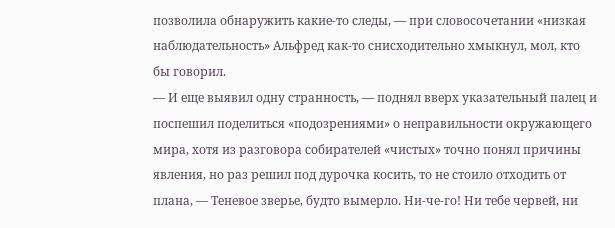позволила обнаружить какие-то следы, — при словосочетании «низкая наблюдательность» Альфред как-то снисходительно хмыкнул, мол, кто бы говорил.
— И еще выявил одну странность, — поднял вверх указательный палец и поспешил поделиться «подозрениями» о неправильности окружающего мира, хотя из разговора собирателей «чистых» точно понял причины явления, но раз решил под дурочка косить, то не стоило отходить от плана, — Теневое зверье, будто вымерло. Ни-че-го! Ни тебе червей, ни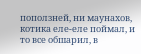поползней, ни маунахов, котика еле-еле поймал, и то все обшарил, в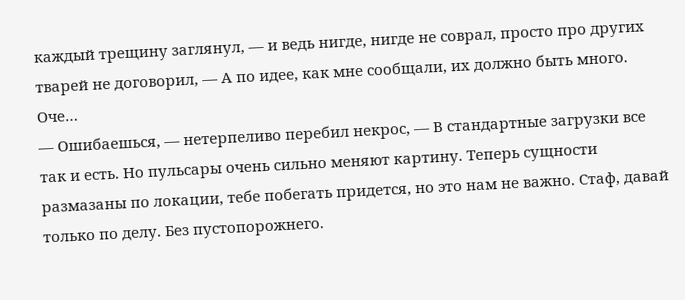каждый трещину заглянул, — и ведь нигде, нигде не соврал, просто про других тварей не договорил, — А по идее, как мне сообщали, их должно быть много. Оче…
— Ошибаешься, — нетерпеливо перебил некрос, — В стандартные загрузки все так и есть. Но пульсары очень сильно меняют картину. Теперь сущности размазаны по локации, тебе побегать придется, но это нам не важно. Стаф, давай только по делу. Без пустопорожнего.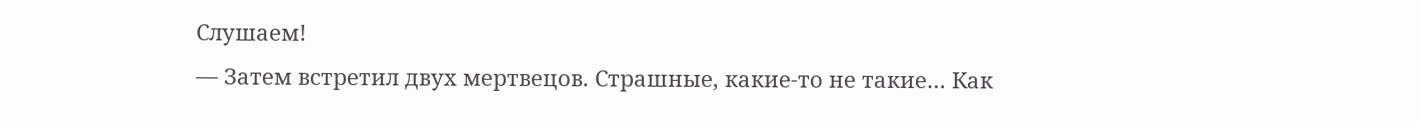Слушаем!
— Затем встретил двух мертвецов. Страшные, какие-то не такие… Как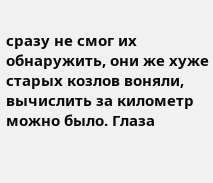сразу не смог их обнаружить, они же хуже старых козлов воняли, вычислить за километр можно было. Глаза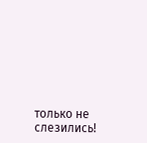только не слезились!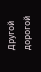Другой дорогой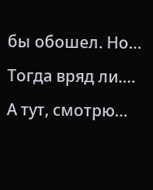бы обошел. Но… Тогда вряд ли…. А тут, смотрю…